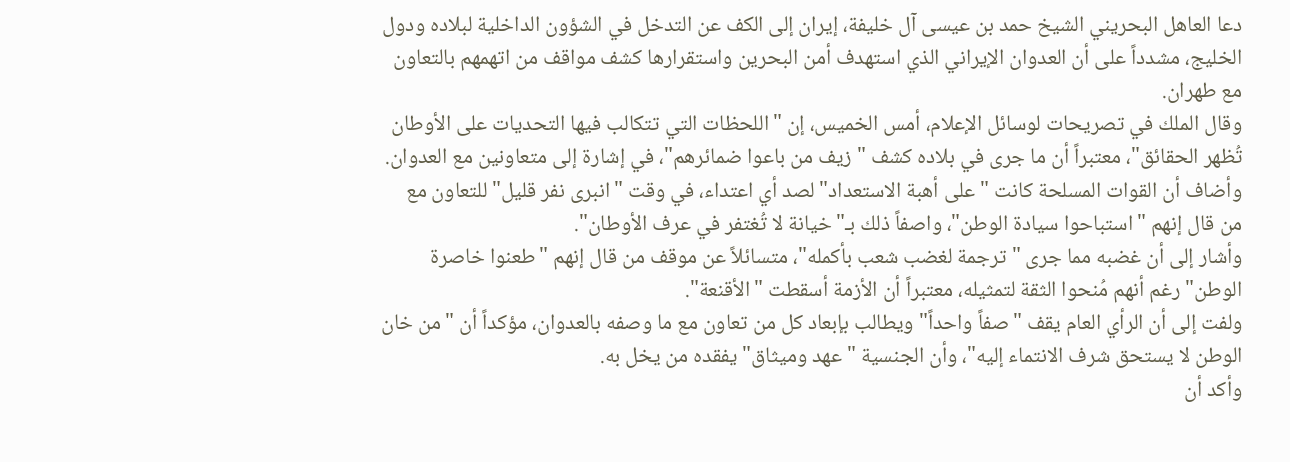دعا العاهل البحريني الشيخ حمد بن عيسى آل خليفة، إيران إلى الكف عن التدخل في الشؤون الداخلية لبلاده ودول الخليج، مشدداً على أن العدوان الإيراني الذي استهدف أمن البحرين واستقرارها كشف مواقف من اتهمهم بالتعاون مع طهران.
وقال الملك في تصريحات لوسائل الإعلام، أمس الخميس، إن "اللحظات التي تتكالب فيها التحديات على الأوطان تُظهر الحقائق"، معتبراً أن ما جرى في بلاده كشف "زيف من باعوا ضمائرهم"، في إشارة إلى متعاونين مع العدوان.
وأضاف أن القوات المسلحة كانت "على أهبة الاستعداد" لصد أي اعتداء، في وقت "انبرى نفر قليل" للتعاون مع من قال إنهم "استباحوا سيادة الوطن"، واصفاً ذلك بـ"خيانة لا تُغتفر في عرف الأوطان".
وأشار إلى أن غضبه مما جرى "ترجمة لغضب شعب بأكمله"، متسائلاً عن موقف من قال إنهم "طعنوا خاصرة الوطن" رغم أنهم مُنحوا الثقة لتمثيله، معتبراً أن الأزمة أسقطت "الأقنعة".
ولفت إلى أن الرأي العام يقف "صفاً واحداً" ويطالب بإبعاد كل من تعاون مع ما وصفه بالعدوان، مؤكداً أن "من خان الوطن لا يستحق شرف الانتماء إليه"، وأن الجنسية "عهد وميثاق" يفقده من يخل به.
وأكد أن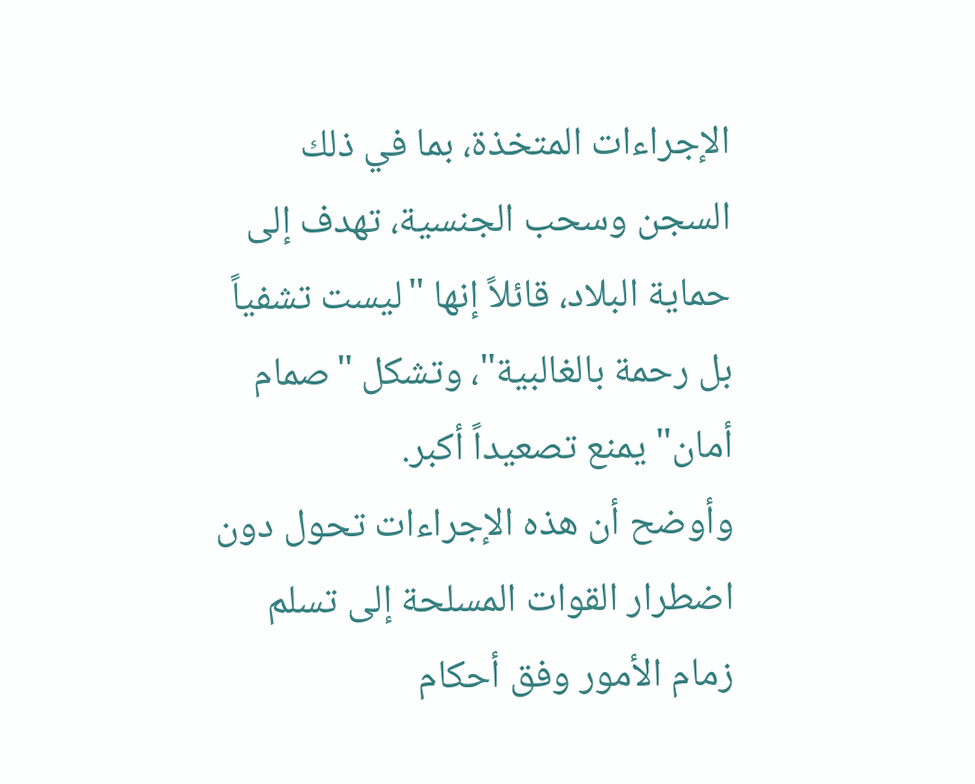الإجراءات المتخذة، بما في ذلك السجن وسحب الجنسية، تهدف إلى حماية البلاد، قائلاً إنها "ليست تشفياً بل رحمة بالغالبية"، وتشكل "صمام أمان" يمنع تصعيداً أكبر.
وأوضح أن هذه الإجراءات تحول دون اضطرار القوات المسلحة إلى تسلم زمام الأمور وفق أحكام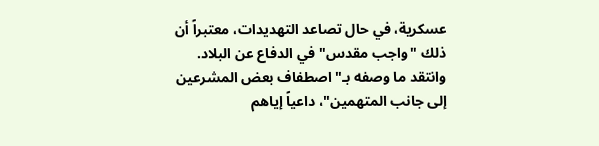عسكرية، في حال تصاعد التهديدات، معتبراً أن ذلك "واجب مقدس" في الدفاع عن البلاد.
وانتقد ما وصفه بـ"اصطفاف بعض المشرعين إلى جانب المتهمين"، داعياً إياهم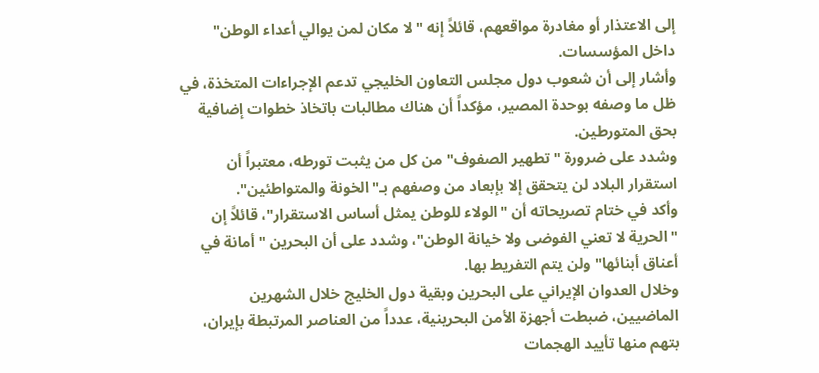إلى الاعتذار أو مغادرة مواقعهم، قائلاً إنه "لا مكان لمن يوالي أعداء الوطن" داخل المؤسسات.
وأشار إلى أن شعوب دول مجلس التعاون الخليجي تدعم الإجراءات المتخذة، في ظل ما وصفه بوحدة المصير، مؤكداً أن هناك مطالبات باتخاذ خطوات إضافية بحق المتورطين.
وشدد على ضرورة "تطهير الصفوف" من كل من يثبت تورطه، معتبراً أن استقرار البلاد لن يتحقق إلا بإبعاد من وصفهم بـ"الخونة والمتواطئين".
وأكد في ختام تصريحاته أن "الولاء للوطن يمثل أساس الاستقرار"، قائلاً إن "الحرية لا تعني الفوضى ولا خيانة الوطن"، وشدد على أن البحرين "أمانة في أعناق أبنائها" ولن يتم التفريط بها.
وخلال العدوان الإيراني على البحرين وبقية دول الخليج خلال الشهرين الماضيين، ضبطت أجهزة الأمن البحرينية، عدداً من العناصر المرتبطة بإيران، بتهم منها تأييد الهجمات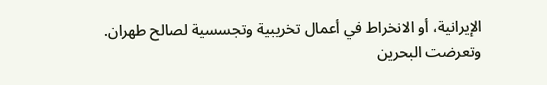الإيرانية، أو الانخراط في أعمال تخريبية وتجسسية لصالح طهران.
وتعرضت البحرين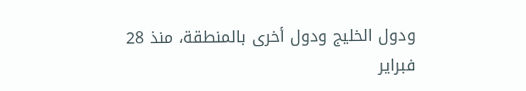ودول الخليج ودول أخرى بالمنطقة، منذ 28 فبراير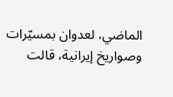الماضي، لعدوان بمسيّرات وصواريخ إيرانية، قالت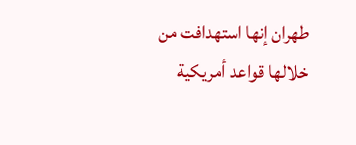طهران إنها استهدافت من خلالها قواعد أمريكية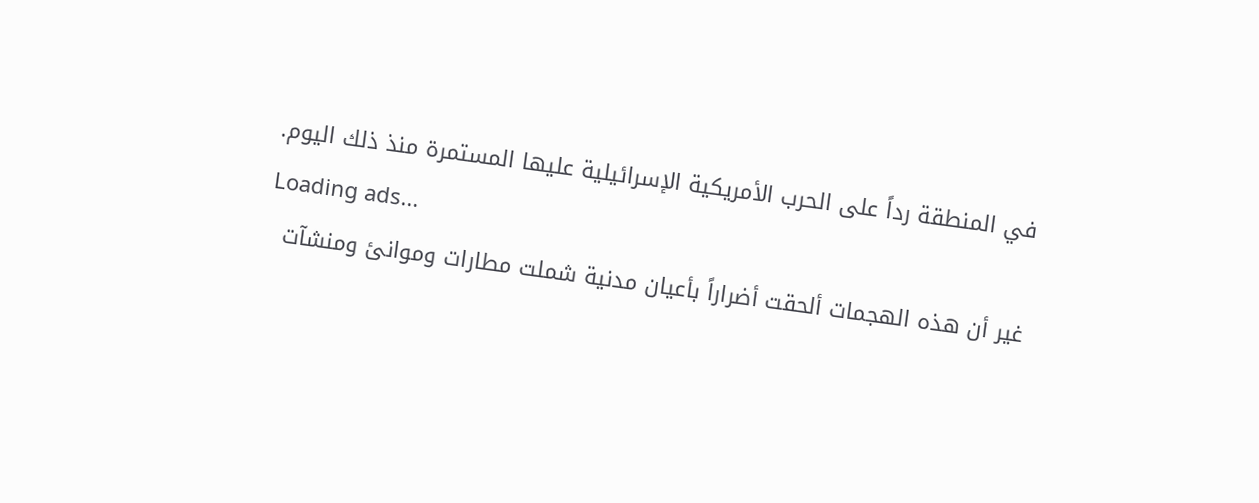في المنطقة رداً على الحرب الأمريكية الإسرائيلية عليها المستمرة منذ ذلك اليوم.
Loading ads...
غير أن هذه الهجمات ألحقت أضراراً بأعيان مدنية شملت مطارات وموانئ ومنشآت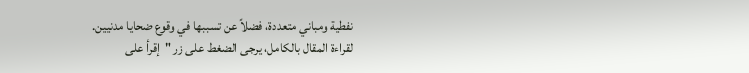نفطية ومباني متعددة، فضلاً عن تسببها في وقوع ضحايا مدنيين.
لقراءة المقال بالكامل، يرجى الضغط على زر "إقرأ على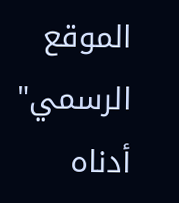الموقع الرسمي" أدناه